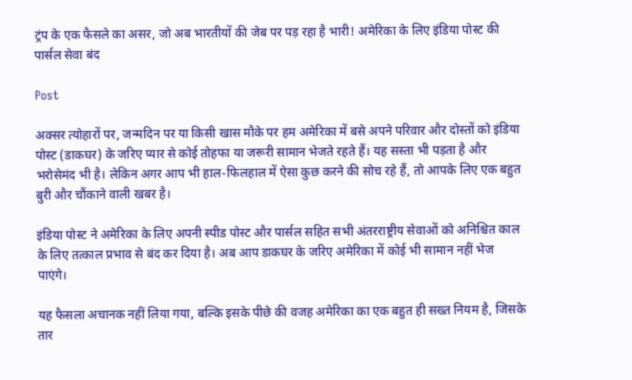ट्रंप के एक फैसले का असर, जो अब भारतीयों की जेब पर पड़ रहा है भारी! अमेरिका के लिए इंडिया पोस्ट की पार्सल सेवा बंद

Post

अक्सर त्योहारों पर, जन्मदिन पर या किसी खास मौके पर हम अमेरिका में बसे अपने परिवार और दोस्तों को इंडिया पोस्ट (डाकघर) के जरिए प्यार से कोई तोहफा या जरूरी सामान भेजते रहते हैं। यह सस्ता भी पड़ता है और भरोसेमंद भी है। लेकिन अगर आप भी हाल-फिलहाल में ऐसा कुछ करने की सोच रहे हैं, तो आपके लिए एक बहुत बुरी और चौंकाने वाली खबर है।

इंडिया पोस्ट ने अमेरिका के लिए अपनी स्पीड पोस्ट और पार्सल सहित सभी अंतरराष्ट्रीय सेवाओं को अनिश्चित काल के लिए तत्काल प्रभाव से बंद कर दिया है। अब आप डाकघर के जरिए अमेरिका में कोई भी सामान नहीं भेज पाएंगे।

यह फैसला अचानक नहीं लिया गया, बल्कि इसके पीछे की वजह अमेरिका का एक बहुत ही सख्त नियम है, जिसके तार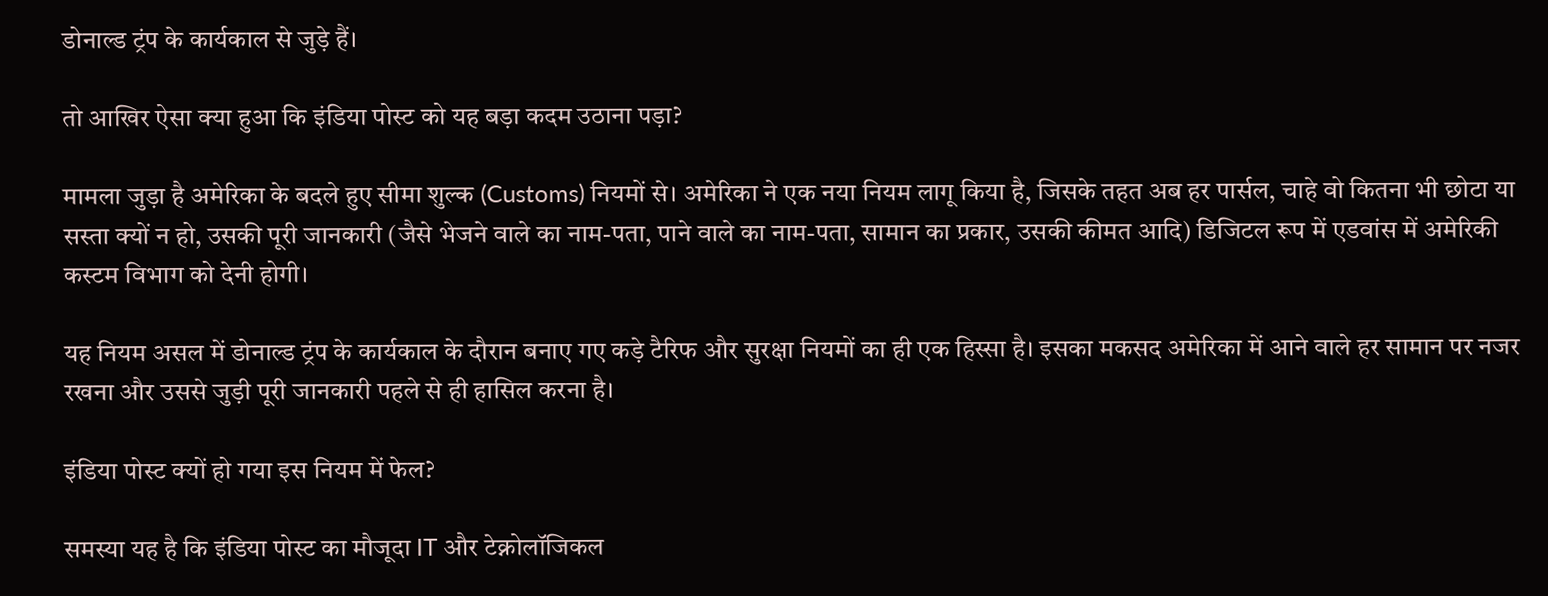डोनाल्ड ट्रंप के कार्यकाल से जुड़े हैं।

तो आखिर ऐसा क्या हुआ कि इंडिया पोस्ट को यह बड़ा कदम उठाना पड़ा?

मामला जुड़ा है अमेरिका के बदले हुए सीमा शुल्क (Customs) नियमों से। अमेरिका ने एक नया नियम लागू किया है, जिसके तहत अब हर पार्सल, चाहे वो कितना भी छोटा या सस्ता क्यों न हो, उसकी पूरी जानकारी (जैसे भेजने वाले का नाम-पता, पाने वाले का नाम-पता, सामान का प्रकार, उसकी कीमत आदि) डिजिटल रूप में एडवांस में अमेरिकी कस्टम विभाग को देनी होगी।

यह नियम असल में डोनाल्ड ट्रंप के कार्यकाल के दौरान बनाए गए कड़े टैरिफ और सुरक्षा नियमों का ही एक हिस्सा है। इसका मकसद अमेरिका में आने वाले हर सामान पर नजर रखना और उससे जुड़ी पूरी जानकारी पहले से ही हासिल करना है।

इंडिया पोस्ट क्यों हो गया इस नियम में फेल?

समस्या यह है कि इंडिया पोस्ट का मौजूदा IT और टेक्नोलॉजिकल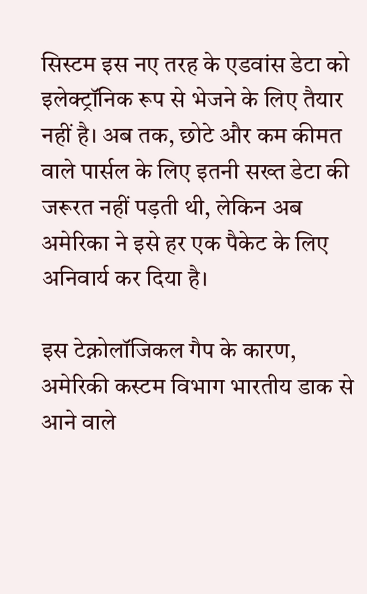सिस्टम इस नए तरह के एडवांस डेटा को इलेक्ट्रॉनिक रूप से भेजने के लिए तैयार नहीं है। अब तक, छोटे और कम कीमत वाले पार्सल के लिए इतनी सख्त डेटा की जरूरत नहीं पड़ती थी, लेकिन अब अमेरिका ने इसे हर एक पैकेट के लिए अनिवार्य कर दिया है।

इस टेक्नोलॉजिकल गैप के कारण, अमेरिकी कस्टम विभाग भारतीय डाक से आने वाले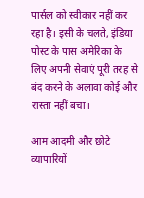पार्सल को स्वीकार नहीं कर रहा है। इसी के चलते, इंडिया पोस्ट के पास अमेरिका के लिए अपनी सेवाएं पूरी तरह से बंद करने के अलावा कोई और रास्ता नहीं बचा।

आम आदमी और छोटे व्यापारियों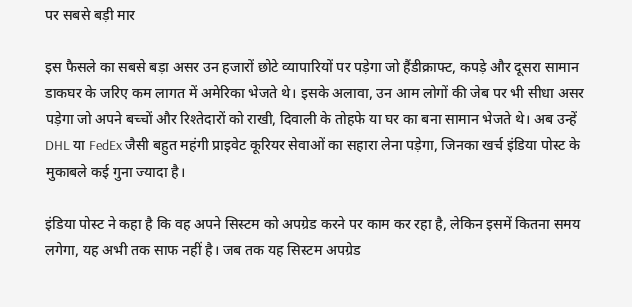पर सबसे बड़ी मार

इस फैसले का सबसे बड़ा असर उन हजारों छोटे व्यापारियों पर पड़ेगा जो हैंडीक्राफ्ट, कपड़े और दूसरा सामान डाकघर के जरिए कम लागत में अमेरिका भेजते थे। इसके अलावा, उन आम लोगों की जेब पर भी सीधा असर पड़ेगा जो अपने बच्चों और रिश्तेदारों को राखी, दिवाली के तोहफे या घर का बना सामान भेजते थे। अब उन्हें DHL या FedEx जैसी बहुत महंगी प्राइवेट कूरियर सेवाओं का सहारा लेना पड़ेगा, जिनका खर्च इंडिया पोस्ट के मुकाबले कई गुना ज्यादा है।

इंडिया पोस्ट ने कहा है कि वह अपने सिस्टम को अपग्रेड करने पर काम कर रहा है, लेकिन इसमें कितना समय लगेगा, यह अभी तक साफ नहीं है। जब तक यह सिस्टम अपग्रेड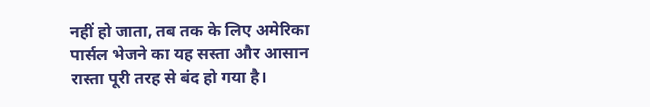नहीं हो जाता, तब तक के लिए अमेरिका पार्सल भेजने का यह सस्ता और आसान रास्ता पूरी तरह से बंद हो गया है।